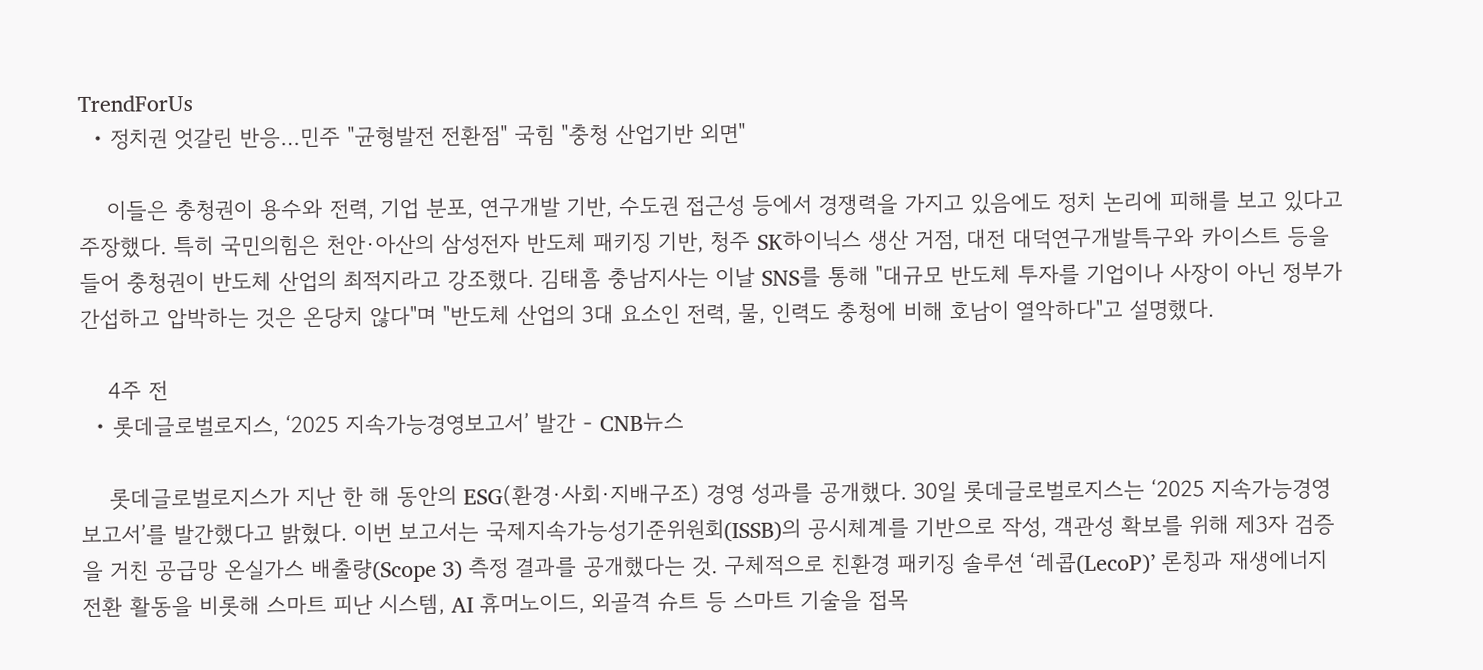TrendForUs
  • 정치권 엇갈린 반응…민주 "균형발전 전환점" 국힘 "충청 산업기반 외면"

    이들은 충청권이 용수와 전력, 기업 분포, 연구개발 기반, 수도권 접근성 등에서 경쟁력을 가지고 있음에도 정치 논리에 피해를 보고 있다고 주장했다. 특히 국민의힘은 천안·아산의 삼성전자 반도체 패키징 기반, 청주 SK하이닉스 생산 거점, 대전 대덕연구개발특구와 카이스트 등을 들어 충청권이 반도체 산업의 최적지라고 강조했다. 김태흠 충남지사는 이날 SNS를 통해 "대규모 반도체 투자를 기업이나 사장이 아닌 정부가 간섭하고 압박하는 것은 온당치 않다"며 "반도체 산업의 3대 요소인 전력, 물, 인력도 충청에 비해 호남이 열악하다"고 설명했다.

    4주 전
  • 롯데글로벌로지스, ‘2025 지속가능경영보고서’ 발간 - CNB뉴스

    롯데글로벌로지스가 지난 한 해 동안의 ESG(환경·사회·지배구조) 경영 성과를 공개했다. 30일 롯데글로벌로지스는 ‘2025 지속가능경영보고서’를 발간했다고 밝혔다. 이번 보고서는 국제지속가능성기준위원회(ISSB)의 공시체계를 기반으로 작성, 객관성 확보를 위해 제3자 검증을 거친 공급망 온실가스 배출량(Scope 3) 측정 결과를 공개했다는 것. 구체적으로 친환경 패키징 솔루션 ‘레콥(LecoP)’ 론칭과 재생에너지 전환 활동을 비롯해 스마트 피난 시스템, AI 휴머노이드, 외골격 슈트 등 스마트 기술을 접목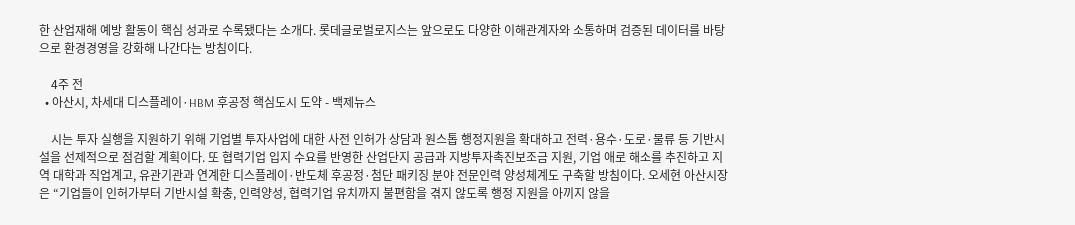한 산업재해 예방 활동이 핵심 성과로 수록됐다는 소개다. 롯데글로벌로지스는 앞으로도 다양한 이해관계자와 소통하며 검증된 데이터를 바탕으로 환경경영을 강화해 나간다는 방침이다.

    4주 전
  • 아산시, 차세대 디스플레이·HBM 후공정 핵심도시 도약 - 백제뉴스

    시는 투자 실행을 지원하기 위해 기업별 투자사업에 대한 사전 인허가 상담과 원스톱 행정지원을 확대하고 전력·용수·도로·물류 등 기반시설을 선제적으로 점검할 계획이다. 또 협력기업 입지 수요를 반영한 산업단지 공급과 지방투자촉진보조금 지원, 기업 애로 해소를 추진하고 지역 대학과 직업계고, 유관기관과 연계한 디스플레이·반도체 후공정·첨단 패키징 분야 전문인력 양성체계도 구축할 방침이다. 오세현 아산시장은 “기업들이 인허가부터 기반시설 확충, 인력양성, 협력기업 유치까지 불편함을 겪지 않도록 행정 지원을 아끼지 않을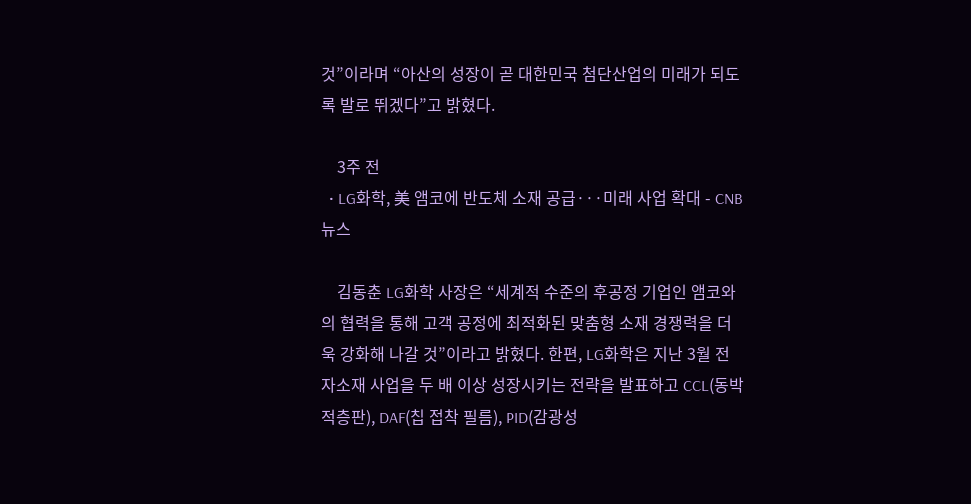것”이라며 “아산의 성장이 곧 대한민국 첨단산업의 미래가 되도록 발로 뛰겠다”고 밝혔다.

    3주 전
  • LG화학, 美 앰코에 반도체 소재 공급···미래 사업 확대 - CNB뉴스

    김동춘 LG화학 사장은 “세계적 수준의 후공정 기업인 앰코와의 협력을 통해 고객 공정에 최적화된 맞춤형 소재 경쟁력을 더욱 강화해 나갈 것”이라고 밝혔다. 한편, LG화학은 지난 3월 전자소재 사업을 두 배 이상 성장시키는 전략을 발표하고 CCL(동박적층판), DAF(칩 접착 필름), PID(감광성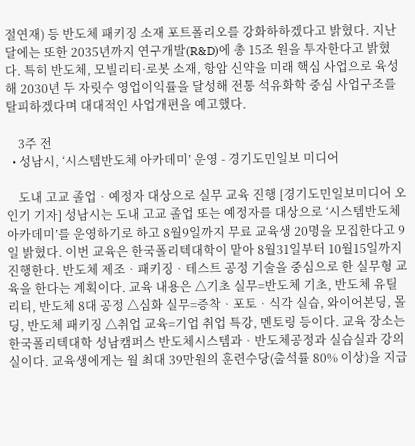절연재) 등 반도체 패키징 소재 포트폴리오를 강화하하겠다고 밝혔다. 지난달에는 또한 2035년까지 연구개발(R&D)에 총 15조 원을 투자한다고 밝혔다. 특히 반도체, 모빌리티·로봇 소재, 항암 신약을 미래 핵심 사업으로 육성해 2030년 두 자릿수 영업이익률을 달성해 전통 석유화학 중심 사업구조를 탈피하겠다며 대대적인 사업개편을 예고했다.

    3주 전
  • 성남시, ‘시스템반도체 아카데미’ 운영 - 경기도민일보 미디어

    도내 고교 졸업ᆞ예정자 대상으로 실무 교육 진행 [경기도민일보미디어 오인기 기자] 성남시는 도내 고교 졸업 또는 예정자를 대상으로 ‘시스템반도체 아카데미’를 운영하기로 하고 8월9일까지 무료 교육생 20명을 모집한다고 9일 밝혔다. 이번 교육은 한국폴리텍대학이 맡아 8월31일부터 10월15일까지 진행한다. 반도체 제조ᆞ패키징ᆞ테스트 공정 기술을 중심으로 한 실무형 교육을 한다는 계획이다. 교육 내용은 △기초 실무=반도체 기초, 반도체 유틸리티, 반도체 8대 공정 △심화 실무=증착ᆞ포토ᆞ식각 실습, 와이어본딩, 몰딩, 반도체 패키징 △취업 교육=기업 취업 특강, 멘토링 등이다. 교육 장소는 한국폴리텍대학 성남캠퍼스 반도체시스템과ᆞ반도체공정과 실습실과 강의실이다. 교육생에게는 월 최대 39만원의 훈련수당(출석률 80% 이상)을 지급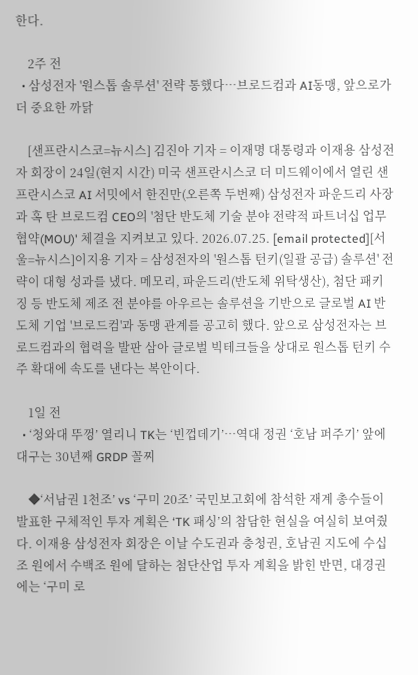한다.

    2주 전
  • 삼성전자 '원스톱 솔루션' 전략 통했다…브로드컴과 AI동맹, 앞으로가 더 중요한 까닭

    [샌프란시스코=뉴시스] 김진아 기자 = 이재명 대통령과 이재용 삼성전자 회장이 24일(현지 시간) 미국 샌프란시스코 더 미드웨이에서 열린 샌프란시스코 AI 서밋에서 한진만(오른쪽 두번째) 삼성전자 파운드리 사장과 혹 탄 브로드컴 CEO의 '첨단 반도체 기술 분야 전략적 파트너십 업무협약(MOU)' 체결을 지켜보고 있다. 2026.07.25. [email protected][서울=뉴시스]이지용 기자 = 삼성전자의 '원스톱 턴키(일괄 공급) 솔루션' 전략이 대형 성과를 냈다. 메모리, 파운드리(반도체 위탁생산), 첨단 패키징 등 반도체 제조 전 분야를 아우르는 솔루션을 기반으로 글로벌 AI 반도체 기업 '브로드컴'과 동맹 관계를 공고히 했다. 앞으로 삼성전자는 브로드컴과의 협력을 발판 삼아 글로벌 빅테크들을 상대로 원스톱 턴키 수주 확대에 속도를 낸다는 복안이다.

    1일 전
  • ‘청와대 뚜껑’ 열리니 TK는 ‘빈껍데기’…역대 정권 ‘호남 퍼주기’ 앞에 대구는 30년째 GRDP 꼴찌

    ◆‘서남권 1천조’ vs ‘구미 20조’ 국민보고회에 참석한 재계 총수들이 발표한 구체적인 투자 계획은 ‘TK 패싱’의 참담한 현실을 여실히 보여줬다. 이재용 삼성전자 회장은 이날 수도권과 충청권, 호남권 지도에 수십조 원에서 수백조 원에 달하는 첨단산업 투자 계획을 밝힌 반면, 대경권에는 ‘구미 로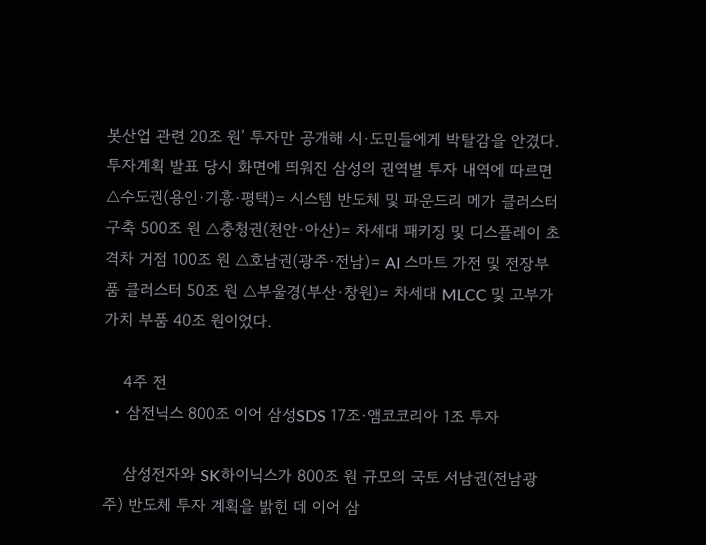봇산업 관련 20조 원’ 투자만 공개해 시·도민들에게 박탈감을 안겼다. 투자계획 발표 당시 화면에 띄워진 삼성의 권역별 투자 내역에 따르면 △수도권(용인·기흥·평택)= 시스템 반도체 및 파운드리 메가 클러스터 구축 500조 원 △충청권(천안·아산)= 차세대 패키징 및 디스플레이 초격차 거점 100조 원 △호남권(광주·전남)= AI 스마트 가전 및 전장부품 클러스터 50조 원 △부울경(부산·창원)= 차세대 MLCC 및 고부가가치 부품 40조 원이었다.

    4주 전
  • 삼전닉스 800조 이어 삼성SDS 17조·앰코코리아 1조 투자

    삼성전자와 SK하이닉스가 800조 원 규모의 국토 서남권(전남광주) 반도체 투자 계획을 밝힌 데 이어 삼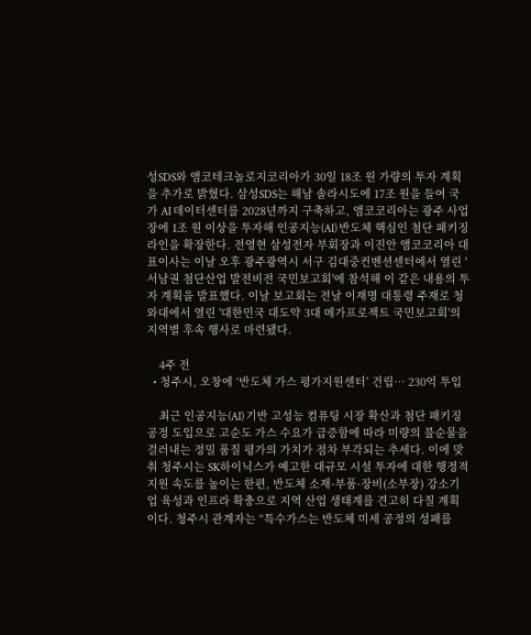성SDS와 앰코테크놀로지코리아가 30일 18조 원 가량의 투자 계획을 추가로 밝혔다. 삼성SDS는 해남 솔라시도에 17조 원을 들여 국가 AI 데이터센터를 2028년까지 구축하고, 앰코코리아는 광주 사업장에 1조 원 이상을 투자해 인공지능(AI) 반도체 핵심인 첨단 패키징 라인을 확장한다. 전영현 삼성전자 부회장과 이진안 앰코코리아 대표이사는 이날 오후 광주광역시 서구 김대중컨벤션센터에서 열린 '서남권 첨단산업 발전비전 국민보고회'에 참석해 이 같은 내용의 투자 계획을 발표했다. 이날 보고회는 전날 이재명 대통령 주재로 청와대에서 열린 '대한민국 대도약 3대 메가프로젝트 국민보고회'의 지역별 후속 행사로 마련됐다.

    4주 전
  • 청주시, 오창에 ‘반도체 가스 평가지원센터’ 건립… 230억 투입

    최근 인공지능(AI) 기반 고성능 컴퓨팅 시장 확산과 첨단 패키징 공정 도입으로 고순도 가스 수요가 급증함에 따라 미량의 불순물을 걸러내는 정밀 품질 평가의 가치가 점차 부각되는 추세다. 이에 맞춰 청주시는 SK하이닉스가 예고한 대규모 시설 투자에 대한 행정적 지원 속도를 높이는 한편, 반도체 소재·부품·장비(소부장) 강소기업 육성과 인프라 확충으로 지역 산업 생태계를 견고히 다질 계획이다. 청주시 관계자는 “특수가스는 반도체 미세 공정의 성패를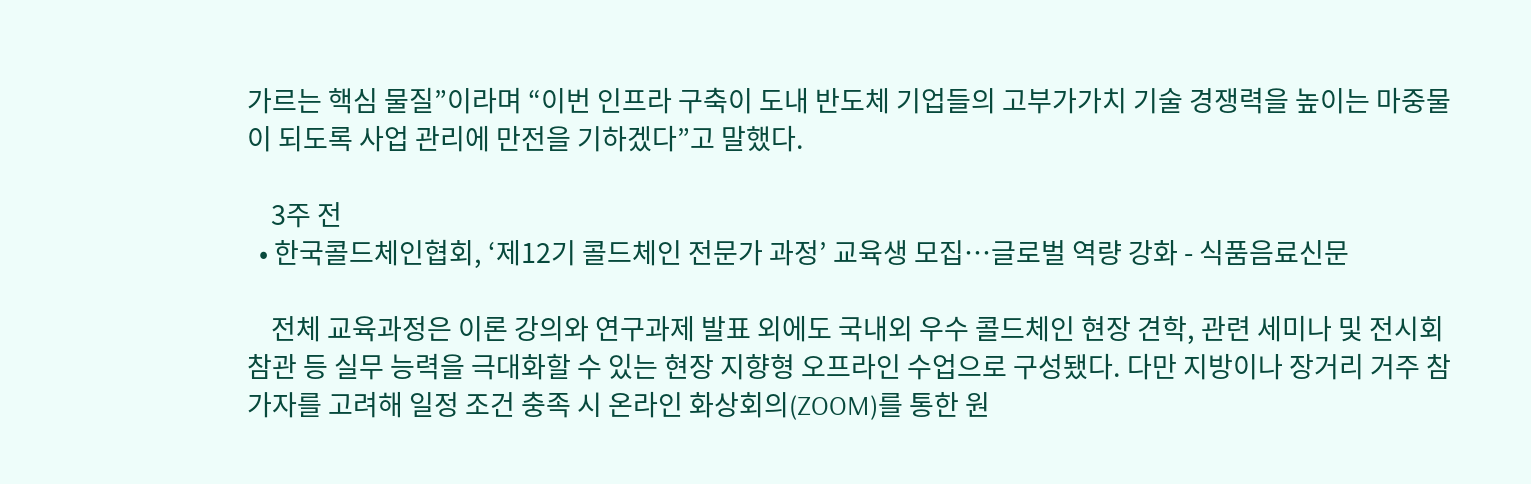가르는 핵심 물질”이라며 “이번 인프라 구축이 도내 반도체 기업들의 고부가가치 기술 경쟁력을 높이는 마중물이 되도록 사업 관리에 만전을 기하겠다”고 말했다.

    3주 전
  • 한국콜드체인협회, ‘제12기 콜드체인 전문가 과정’ 교육생 모집…글로벌 역량 강화 - 식품음료신문

    전체 교육과정은 이론 강의와 연구과제 발표 외에도 국내외 우수 콜드체인 현장 견학, 관련 세미나 및 전시회 참관 등 실무 능력을 극대화할 수 있는 현장 지향형 오프라인 수업으로 구성됐다. 다만 지방이나 장거리 거주 참가자를 고려해 일정 조건 충족 시 온라인 화상회의(ZOOM)를 통한 원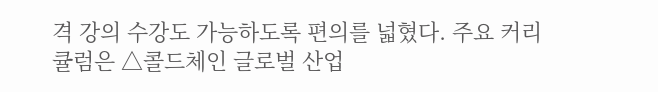격 강의 수강도 가능하도록 편의를 넓혔다. 주요 커리큘럼은 △콜드체인 글로벌 산업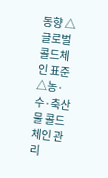동향 △글로벌 콜드체인 표준 △농·수·축산물 콜드체인 관리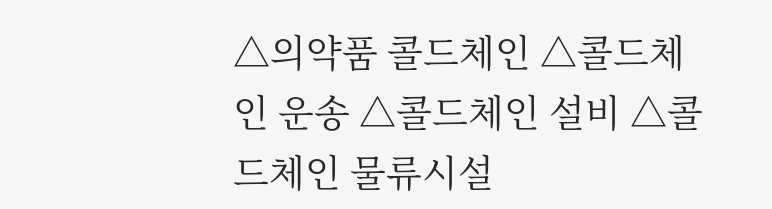△의약품 콜드체인 △콜드체인 운송 △콜드체인 설비 △콜드체인 물류시설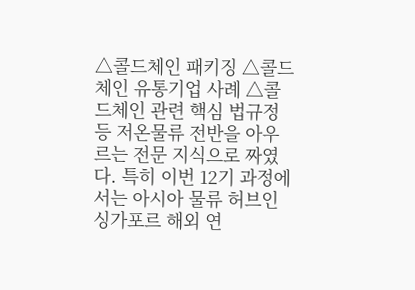△콜드체인 패키징 △콜드체인 유통기업 사례 △콜드체인 관련 핵심 법규정 등 저온물류 전반을 아우르는 전문 지식으로 짜였다. 특히 이번 12기 과정에서는 아시아 물류 허브인 싱가포르 해외 연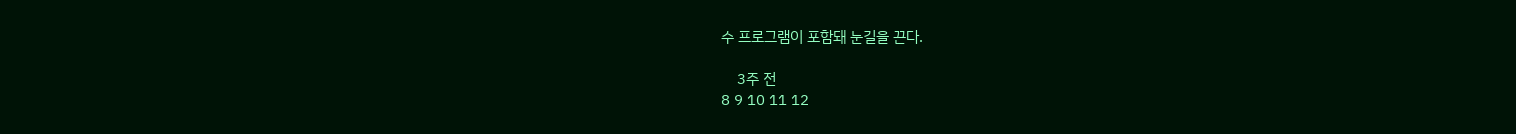수 프로그램이 포함돼 눈길을 끈다.

    3주 전
8 9 10 11 12